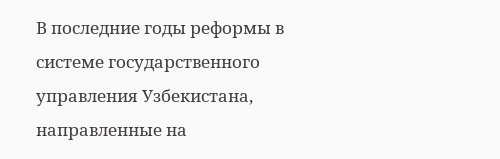В последние годы реформы в системе государственного управления Узбекистана, направленные на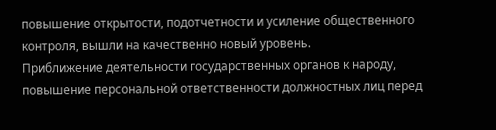повышение открытости, подотчетности и усиление общественного контроля, вышли на качественно новый уровень.
Приближение деятельности государственных органов к народу, повышение персональной ответственности должностных лиц перед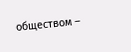обществом –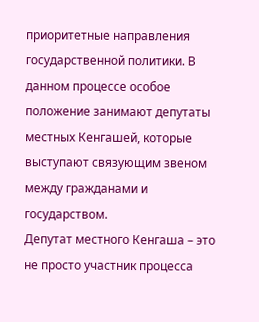приоритетные направления государственной политики. В данном процессе особое положение занимают депутаты местных Кенгашей, которые выступают связующим звеном между гражданами и государством.
Депутат местного Кенгаша – это не просто участник процесса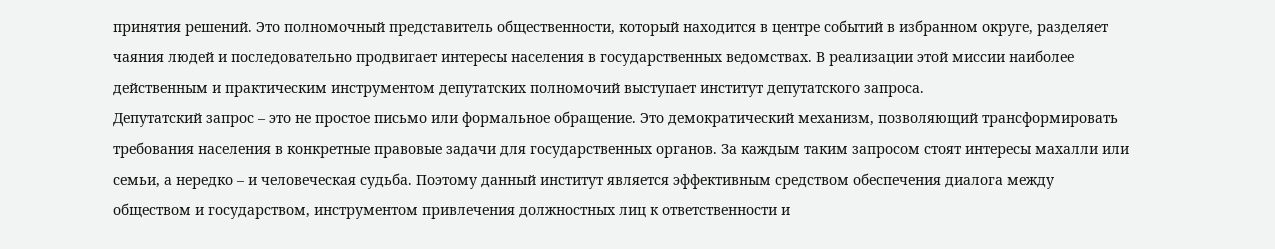принятия решений. Это полномочный представитель общественности, который находится в центре событий в избранном округе, разделяет чаяния людей и последовательно продвигает интересы населения в государственных ведомствах. В реализации этой миссии наиболее действенным и практическим инструментом депутатских полномочий выступает институт депутатского запроса.
Депутатский запрос – это не простое письмо или формальное обращение. Это демократический механизм, позволяющий трансформировать требования населения в конкретные правовые задачи для государственных органов. За каждым таким запросом стоят интересы махалли или семьи, а нередко – и человеческая судьба. Поэтому данный институт является эффективным средством обеспечения диалога между обществом и государством, инструментом привлечения должностных лиц к ответственности и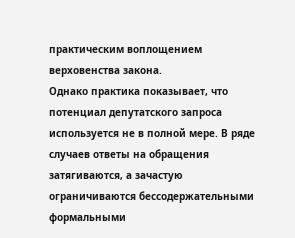практическим воплощением верховенства закона.
Однако практика показывает, что потенциал депутатского запроса используется не в полной мере. В ряде случаев ответы на обращения затягиваются, а зачастую ограничиваются бессодержательными формальными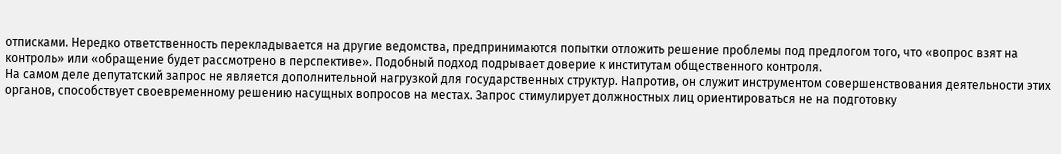отписками. Нередко ответственность перекладывается на другие ведомства, предпринимаются попытки отложить решение проблемы под предлогом того, что «вопрос взят на контроль» или «обращение будет рассмотрено в перспективе». Подобный подход подрывает доверие к институтам общественного контроля.
На самом деле депутатский запрос не является дополнительной нагрузкой для государственных структур. Напротив, он служит инструментом совершенствования деятельности этих органов, способствует своевременному решению насущных вопросов на местах. Запрос стимулирует должностных лиц ориентироваться не на подготовку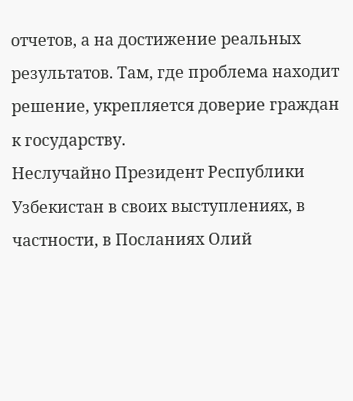отчетов, а на достижение реальных результатов. Там, где проблема находит решение, укрепляется доверие граждан к государству.
Неслучайно Президент Республики Узбекистан в своих выступлениях, в частности, в Посланиях Олий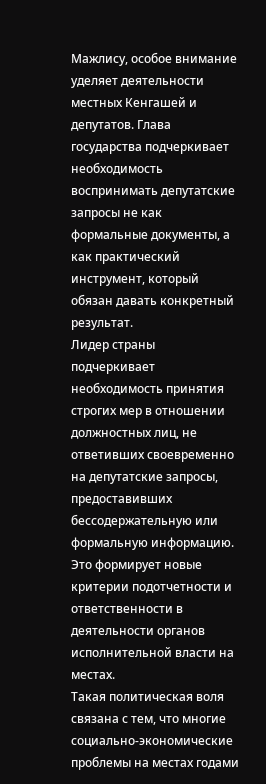Мажлису, особое внимание уделяет деятельности местных Кенгашей и депутатов. Глава государства подчеркивает необходимость воспринимать депутатские запросы не как формальные документы, а как практический инструмент, который обязан давать конкретный результат.
Лидер страны подчеркивает необходимость принятия строгих мер в отношении должностных лиц, не ответивших своевременно на депутатские запросы, предоставивших бессодержательную или формальную информацию. Это формирует новые критерии подотчетности и ответственности в деятельности органов исполнительной власти на местах.
Такая политическая воля связана с тем, что многие социально-экономические проблемы на местах годами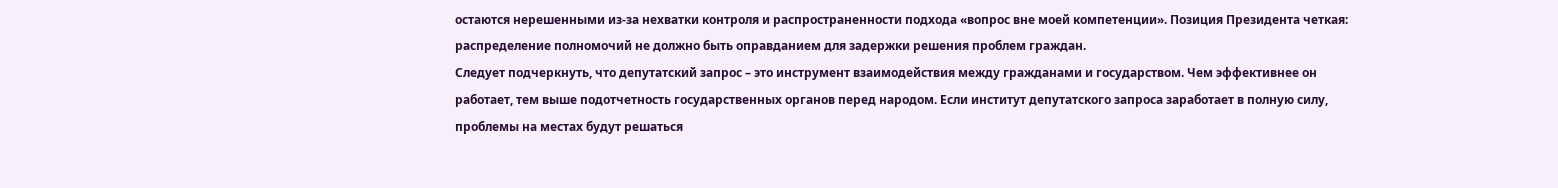остаются нерешенными из-за нехватки контроля и распространенности подхода «вопрос вне моей компетенции». Позиция Президента четкая: распределение полномочий не должно быть оправданием для задержки решения проблем граждан.
Следует подчеркнуть, что депутатский запрос – это инструмент взаимодействия между гражданами и государством. Чем эффективнее он работает, тем выше подотчетность государственных органов перед народом. Если институт депутатского запроса заработает в полную силу, проблемы на местах будут решаться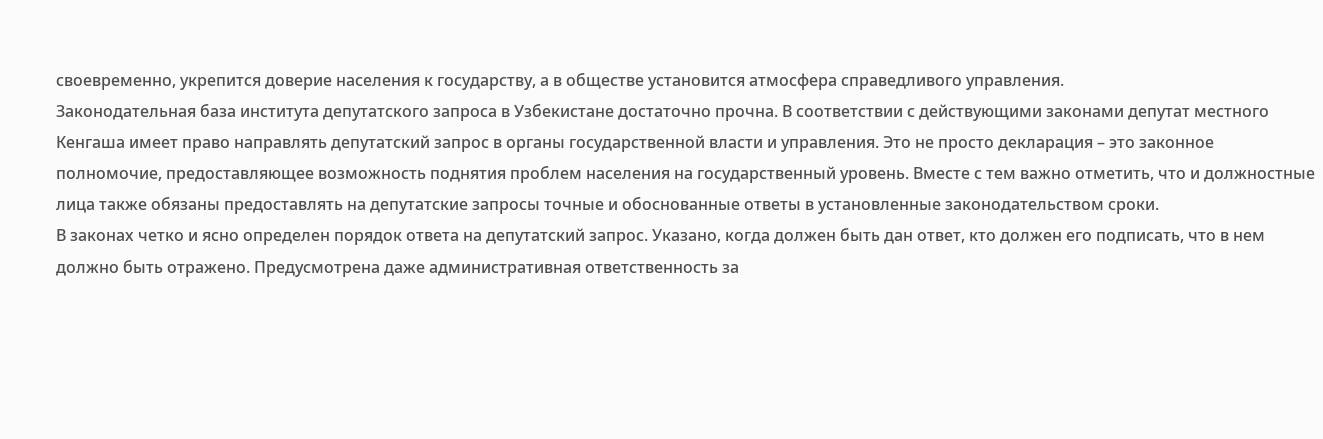своевременно, укрепится доверие населения к государству, а в обществе установится атмосфера справедливого управления.
Законодательная база института депутатского запроса в Узбекистане достаточно прочна. В соответствии с действующими законами депутат местного Кенгаша имеет право направлять депутатский запрос в органы государственной власти и управления. Это не просто декларация – это законное полномочие, предоставляющее возможность поднятия проблем населения на государственный уровень. Вместе с тем важно отметить, что и должностные лица также обязаны предоставлять на депутатские запросы точные и обоснованные ответы в установленные законодательством сроки.
В законах четко и ясно определен порядок ответа на депутатский запрос. Указано, когда должен быть дан ответ, кто должен его подписать, что в нем должно быть отражено. Предусмотрена даже административная ответственность за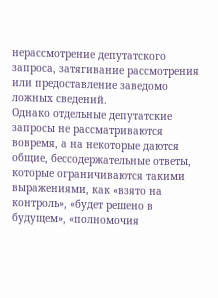нерассмотрение депутатского запроса, затягивание рассмотрения или предоставление заведомо ложных сведений.
Однако отдельные депутатские запросы не рассматриваются вовремя, а на некоторые даются общие, бессодержательные ответы, которые ограничиваются такими выражениями, как «взято на контроль», «будет решено в будущем», «полномочия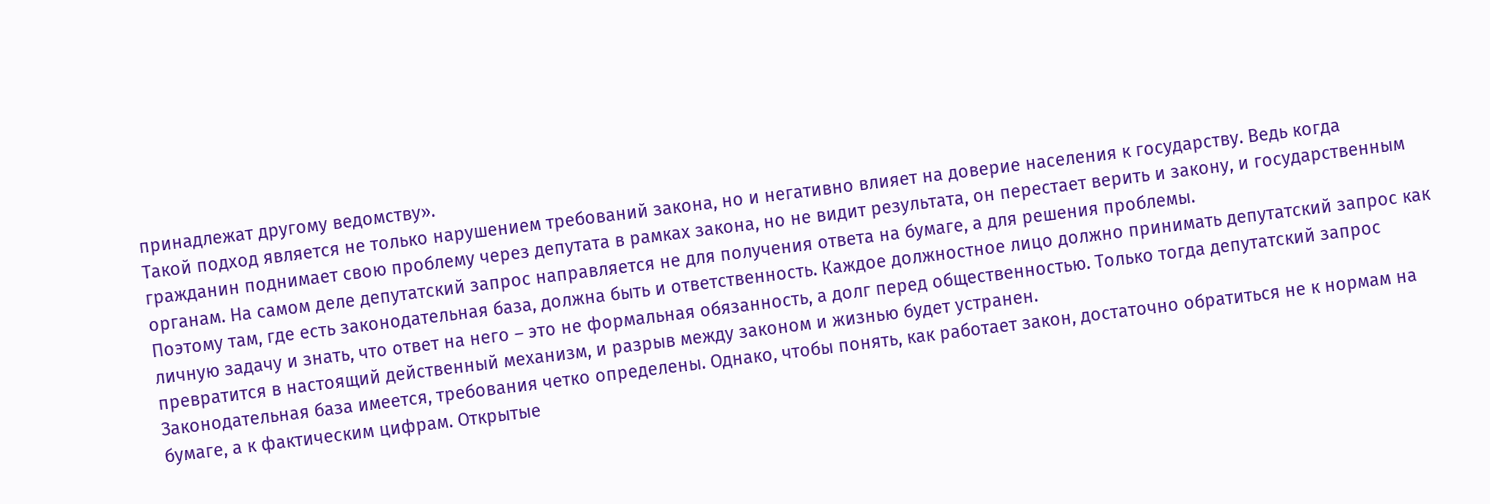принадлежат другому ведомству».
Такой подход является не только нарушением требований закона, но и негативно влияет на доверие населения к государству. Ведь когда гражданин поднимает свою проблему через депутата в рамках закона, но не видит результата, он перестает верить и закону, и государственным органам. На самом деле депутатский запрос направляется не для получения ответа на бумаге, а для решения проблемы.
Поэтому там, где есть законодательная база, должна быть и ответственность. Каждое должностное лицо должно принимать депутатский запрос как личную задачу и знать, что ответ на него – это не формальная обязанность, а долг перед общественностью. Только тогда депутатский запрос превратится в настоящий действенный механизм, и разрыв между законом и жизнью будет устранен.
Законодательная база имеется, требования четко определены. Однако, чтобы понять, как работает закон, достаточно обратиться не к нормам на бумаге, а к фактическим цифрам. Открытые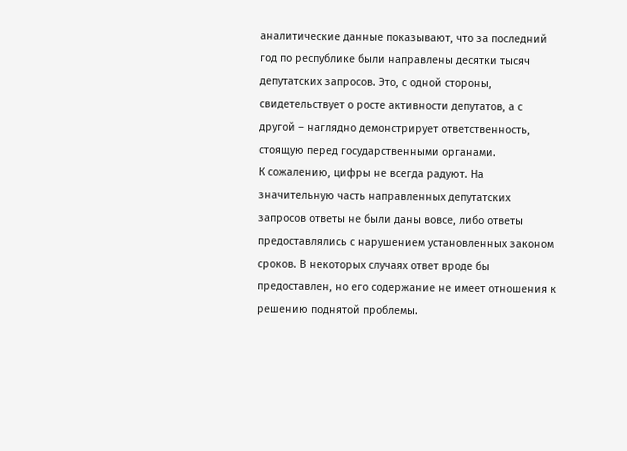аналитические данные показывают, что за последний год по республике были направлены десятки тысяч депутатских запросов. Это, с одной стороны, свидетельствует о росте активности депутатов, а с другой – наглядно демонстрирует ответственность, стоящую перед государственными органами.
К сожалению, цифры не всегда радуют. На значительную часть направленных депутатских запросов ответы не были даны вовсе, либо ответы предоставлялись с нарушением установленных законом сроков. В некоторых случаях ответ вроде бы предоставлен, но его содержание не имеет отношения к решению поднятой проблемы.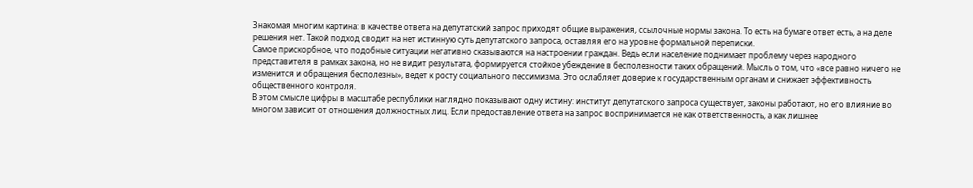Знакомая многим картина: в качестве ответа на депутатский запрос приходят общие выражения, ссылочные нормы закона. То есть на бумаге ответ есть, а на деле решения нет. Такой подход сводит на нет истинную суть депутатского запроса, оставляя его на уровне формальной переписки.
Самое прискорбное, что подобные ситуации негативно сказываются на настроении граждан. Ведь если население поднимает проблему через народного представителя в рамках закона, но не видит результата, формируется стойкое убеждение в бесполезности таких обращений. Мысль о том, что «все равно ничего не изменится и обращения бесполезны», ведет к росту социального пессимизма. Это ослабляет доверие к государственным органам и снижает эффективность общественного контроля.
В этом смысле цифры в масштабе республики наглядно показывают одну истину: институт депутатского запроса существует, законы работают, но его влияние во многом зависит от отношения должностных лиц. Если предоставление ответа на запрос воспринимается не как ответственность, а как лишнее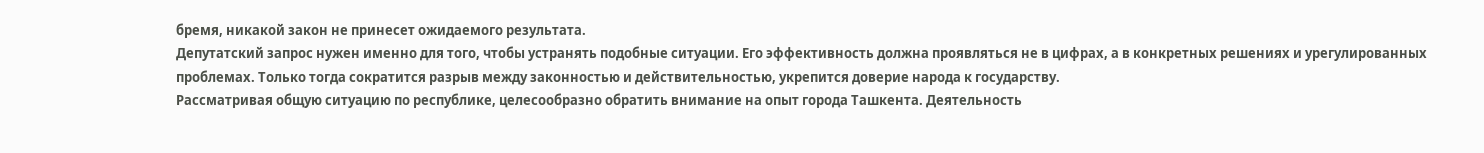бремя, никакой закон не принесет ожидаемого результата.
Депутатский запрос нужен именно для того, чтобы устранять подобные ситуации. Его эффективность должна проявляться не в цифрах, а в конкретных решениях и урегулированных проблемах. Только тогда сократится разрыв между законностью и действительностью, укрепится доверие народа к государству.
Рассматривая общую ситуацию по республике, целесообразно обратить внимание на опыт города Ташкента. Деятельность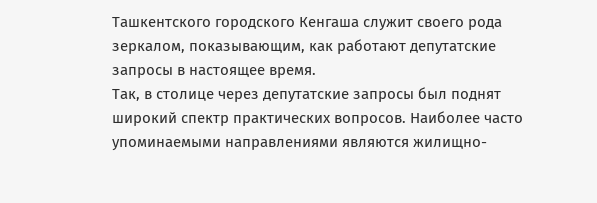Ташкентского городского Кенгаша служит своего рода зеркалом, показывающим, как работают депутатские запросы в настоящее время.
Так, в столице через депутатские запросы был поднят широкий спектр практических вопросов. Наиболее часто упоминаемыми направлениями являются жилищно-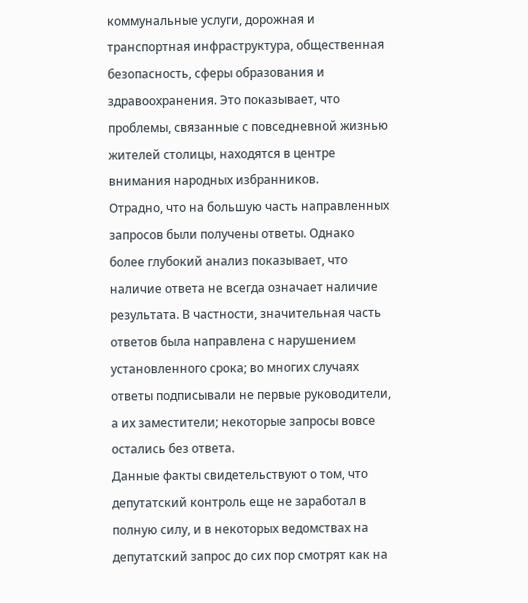коммунальные услуги, дорожная и транспортная инфраструктура, общественная безопасность, сферы образования и здравоохранения. Это показывает, что проблемы, связанные с повседневной жизнью жителей столицы, находятся в центре внимания народных избранников.
Отрадно, что на большую часть направленных запросов были получены ответы. Однако более глубокий анализ показывает, что наличие ответа не всегда означает наличие результата. В частности, значительная часть ответов была направлена с нарушением установленного срока; во многих случаях ответы подписывали не первые руководители, а их заместители; некоторые запросы вовсе остались без ответа.
Данные факты свидетельствуют о том, что депутатский контроль еще не заработал в полную силу, и в некоторых ведомствах на депутатский запрос до сих пор смотрят как на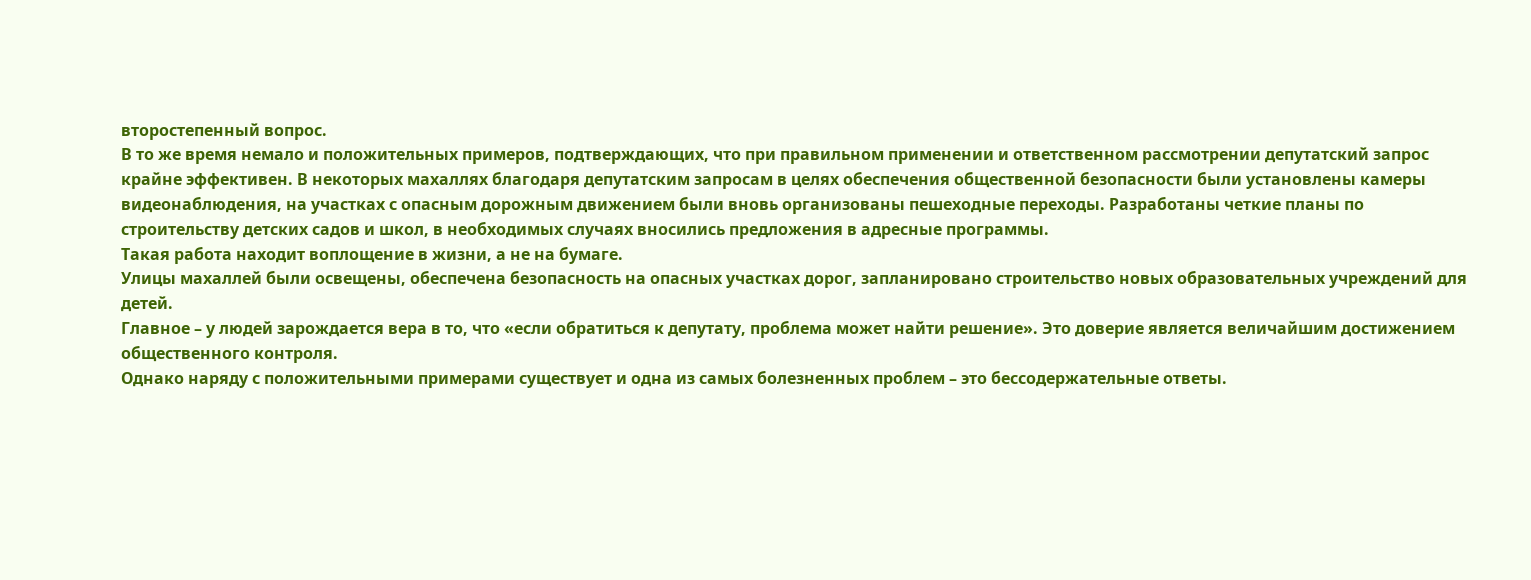второстепенный вопрос.
В то же время немало и положительных примеров, подтверждающих, что при правильном применении и ответственном рассмотрении депутатский запрос крайне эффективен. В некоторых махаллях благодаря депутатским запросам в целях обеспечения общественной безопасности были установлены камеры видеонаблюдения, на участках с опасным дорожным движением были вновь организованы пешеходные переходы. Разработаны четкие планы по строительству детских садов и школ, в необходимых случаях вносились предложения в адресные программы.
Такая работа находит воплощение в жизни, а не на бумаге.
Улицы махаллей были освещены, обеспечена безопасность на опасных участках дорог, запланировано строительство новых образовательных учреждений для детей.
Главное – у людей зарождается вера в то, что «если обратиться к депутату, проблема может найти решение». Это доверие является величайшим достижением общественного контроля.
Однако наряду с положительными примерами существует и одна из самых болезненных проблем – это бессодержательные ответы.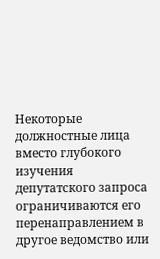Некоторые должностные лица вместо глубокого изучения депутатского запроса ограничиваются его перенаправлением в другое ведомство или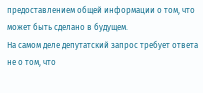предоставлением общей информации о том, что может быть сделано в будущем.
На самом деле депутатский запрос требует ответа не о том, что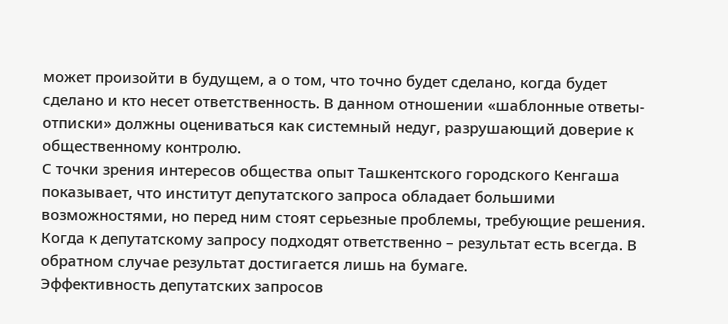может произойти в будущем, а о том, что точно будет сделано, когда будет сделано и кто несет ответственность. В данном отношении «шаблонные ответы-отписки» должны оцениваться как системный недуг, разрушающий доверие к общественному контролю.
С точки зрения интересов общества опыт Ташкентского городского Кенгаша показывает, что институт депутатского запроса обладает большими возможностями, но перед ним стоят серьезные проблемы, требующие решения. Когда к депутатскому запросу подходят ответственно – результат есть всегда. В обратном случае результат достигается лишь на бумаге.
Эффективность депутатских запросов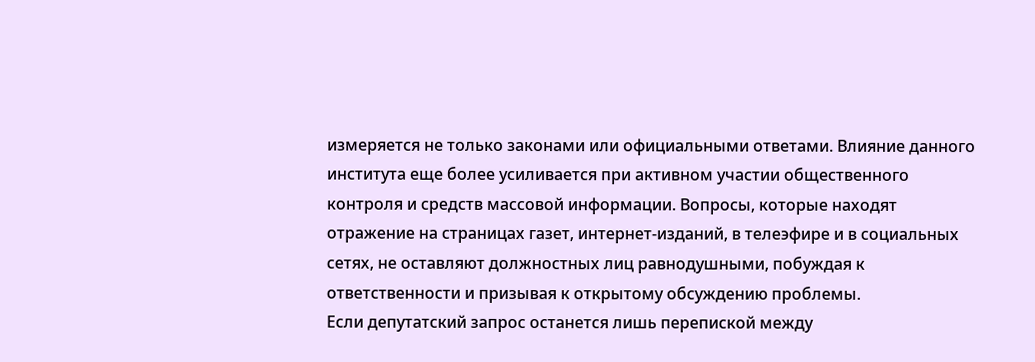измеряется не только законами или официальными ответами. Влияние данного института еще более усиливается при активном участии общественного контроля и средств массовой информации. Вопросы, которые находят отражение на страницах газет, интернет-изданий, в телеэфире и в социальных сетях, не оставляют должностных лиц равнодушными, побуждая к ответственности и призывая к открытому обсуждению проблемы.
Если депутатский запрос останется лишь перепиской между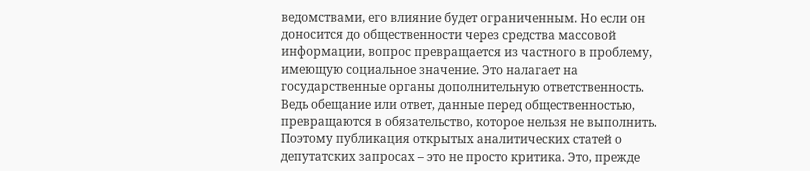ведомствами, его влияние будет ограниченным. Но если он доносится до общественности через средства массовой информации, вопрос превращается из частного в проблему, имеющую социальное значение. Это налагает на государственные органы дополнительную ответственность. Ведь обещание или ответ, данные перед общественностью, превращаются в обязательство, которое нельзя не выполнить.
Поэтому публикация открытых аналитических статей о депутатских запросах – это не просто критика. Это, прежде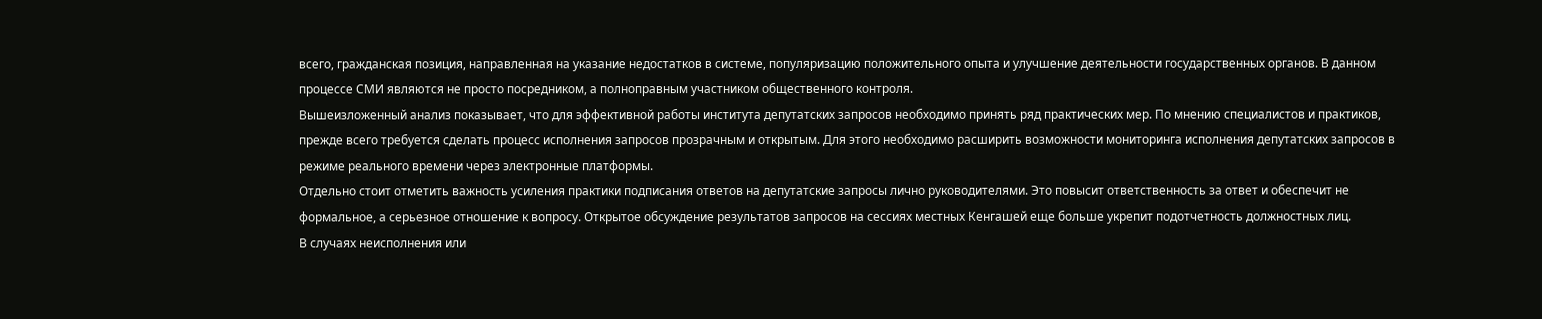всего, гражданская позиция, направленная на указание недостатков в системе, популяризацию положительного опыта и улучшение деятельности государственных органов. В данном процессе СМИ являются не просто посредником, а полноправным участником общественного контроля.
Вышеизложенный анализ показывает, что для эффективной работы института депутатских запросов необходимо принять ряд практических мер. По мнению специалистов и практиков, прежде всего требуется сделать процесс исполнения запросов прозрачным и открытым. Для этого необходимо расширить возможности мониторинга исполнения депутатских запросов в режиме реального времени через электронные платформы.
Отдельно стоит отметить важность усиления практики подписания ответов на депутатские запросы лично руководителями. Это повысит ответственность за ответ и обеспечит не формальное, а серьезное отношение к вопросу. Открытое обсуждение результатов запросов на сессиях местных Кенгашей еще больше укрепит подотчетность должностных лиц.
В случаях неисполнения или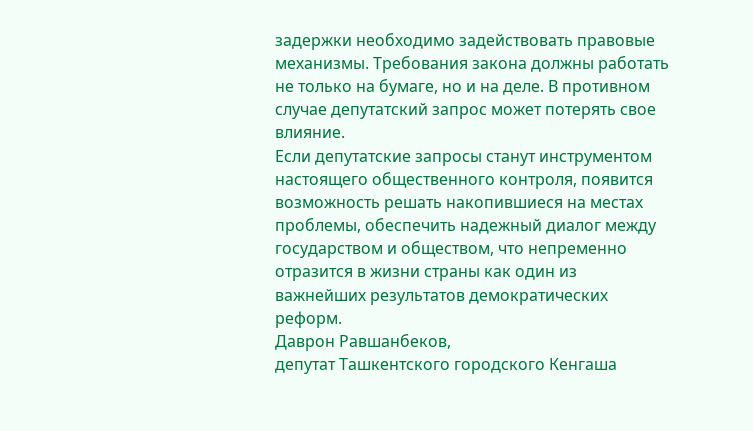задержки необходимо задействовать правовые механизмы. Требования закона должны работать не только на бумаге, но и на деле. В противном случае депутатский запрос может потерять свое влияние.
Если депутатские запросы станут инструментом настоящего общественного контроля, появится возможность решать накопившиеся на местах проблемы, обеспечить надежный диалог между государством и обществом, что непременно отразится в жизни страны как один из важнейших результатов демократических реформ.
Даврон Равшанбеков,
депутат Ташкентского городского Кенгаша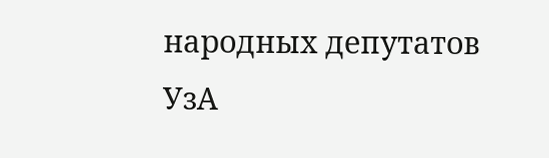народных депутатов
УзА